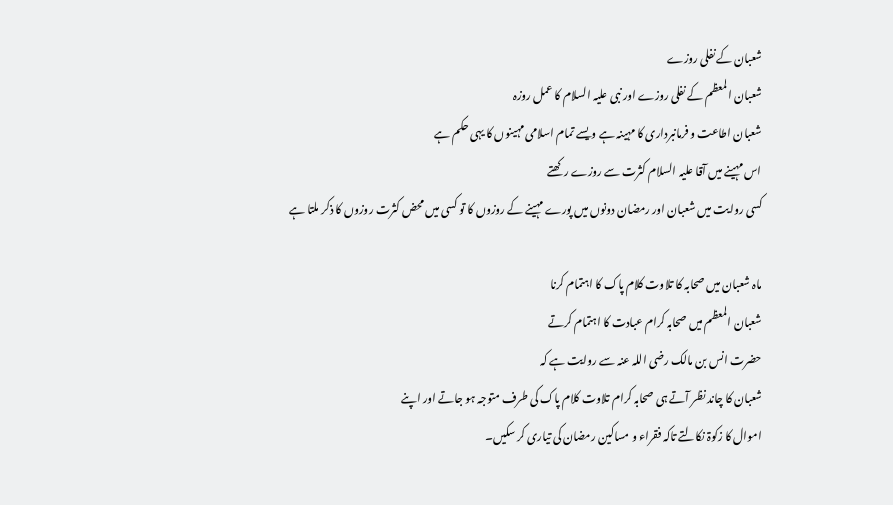شعبان کے نفلی روزے
شعبان المعظم کے نفلی روزے اور نبی علیہ السلام کا عمل روزہ
شعبان اطاعت و فرمانبرداری کا مہینہ ہے ویسے تمام اسلامی مہینوں کا یہی حکم ہے
اس مہینے میں آقا علیہ السلام کثرت سے روزے رکھتے
کسی روایت میں شعبان اور رمضان دونوں میں پورے مہینے کے روزوں کا تو کسی میں محض کثرت روزوں کا ذکر ملتا ہے

ماہ شعبان میں صحابہ کا تلاوت کلام پاک کا اہتمام کرنا
شعبان المعظم میں صحابہ کرام عبادت کا اہتمام کرتے
حضرت انس بن مالک رضی اللہ عنہ سے روایت ہے کہ
شعبان کا چاند نظر آتے ہی صحابہ کرام تلاوت کلام پاک کی طرف متوجہ ہو جاتے اور اپنے
اموال کا زکوۃ نکالتے تاکہ فقراء و مساکین رمضان کی تیاری کر سکیں۔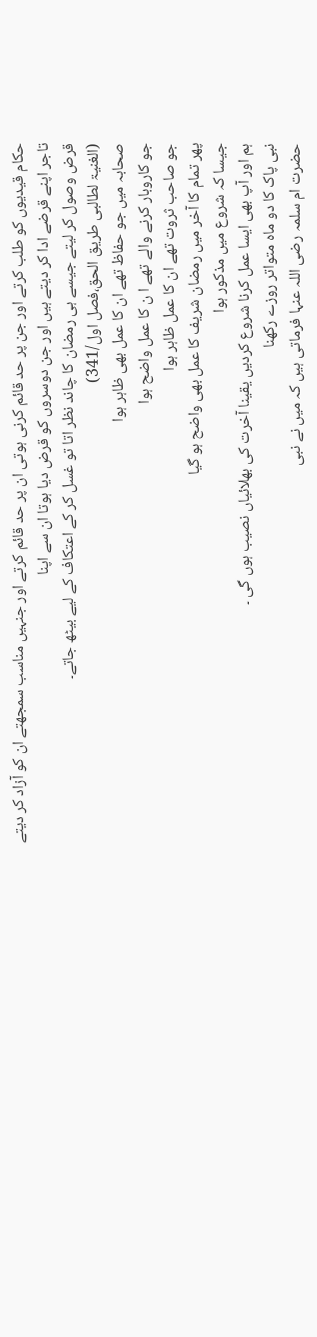حکام قیدیوں کو طلب کرتے اور جن پر حد قائم کرنی ہوتی ان پر حد قائم کرتے اور جنہیں مناسب سمجھتے ان کو آزاد کر دیتے
تاجر اپنے قرضے ادا کر دیتے ہیں اور جن دوسروں کو قرض دیا ہوتا ان سے اپنا
قرض وصول کر لیتے جیسے ہی رمضان کا چاند نظر اتا تو غسل کر کے اعتکاف کے لیے بیٹھ جاتے۔
(الغنیۃ لطالبی طریق الحق،فصل اول/341)
صحابہ میں جو حفاظ تھے ان کا عمل بھی ظاہر ہوا
جو کاروبار کرنے والے تھے ا ن کا عمل واضح ہوا
جو صاحب ثروت تھے ان کا عمل ظاہر ہوا
پھر تمام کا آخر میں رمضان شریف کا عمل بھی واضح ہو گیا
جیسا کہ شروع میں مذکور ہوا
ہم اور آپ بھی ایسا عمل کرنا شروع کردیں یقینا آخرت کی بھلائیاں نصیب ہوں گی ۔
نبی پاک کا دو ماہ متواتر روزے رکھنا
حضرت ام سلمہ رضی اللہ عنہا فرماتی ہیں کہ میں نے نبی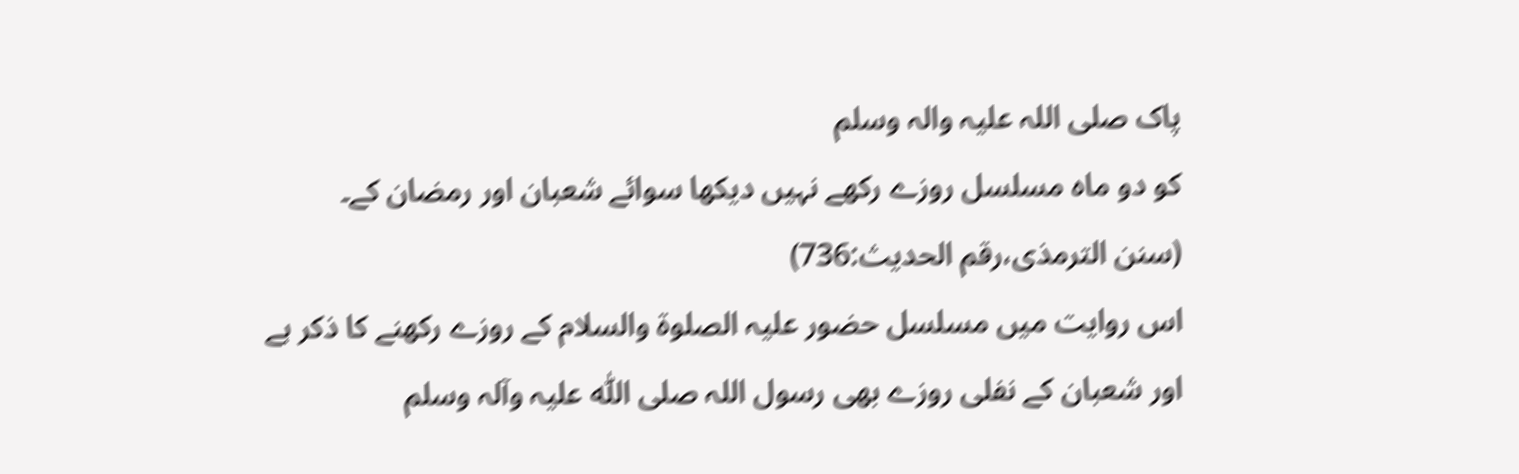پاک صلی اللہ علیہ والہ وسلم
کو دو ماہ مسلسل روزے رکھے نہیں دیکھا سوائے شعبان اور رمضان کے۔
(سنن الترمذی،رقم الحدیث:736)
اس روایت میں مسلسل حضور علیہ الصلوۃ والسلام کے روزے رکھنے کا ذکر ہے
اور شعبان کے نفلی روزے بھی رسول اللہ صلی اللّٰہ علیہ وآلہ وسلم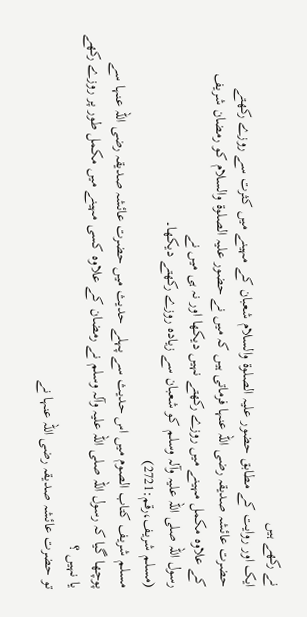نے رکھے ہیں
ایک اور روایت کے مطابق حضور علیہ الصلوۃ والسلام شعبان کے مہینے میں کثرت سے روزے رکھتے
حضرت عائشہ صدیقہ رضی اللہ عنہا فرماتی ہیں کہ میں نے حضور علیہ الصلوۃ والسلام کو رمضان شریف
کے علاوہ مکمل مہینے میں روزے رکھتے نہیں دیکھا اور نہ ہی میں نے
رسول اللہ صلی اللہ علیہ وآلہ وسلم کو شعبان سے زیادہ روزے رکھتے دیکھا۔
(مسلم شریف،رقم:2721)
مسلم شریف کتاب الصوم میں اس حدیث سے پہلے حدیث میں حضرت عائشہ صدیقہ رضی اللہ عنہا سے
پوچھا گیا کہ رسول اللہ صلی اللہ علیہ وآلہ وسلم نے رمضان کے علاوہ کسی مہینے میں مکمل طور پر روزے رکھے یا نہیں ؟
تو حضرت عائشہ صدیقہ رضی اللہ عنہا نے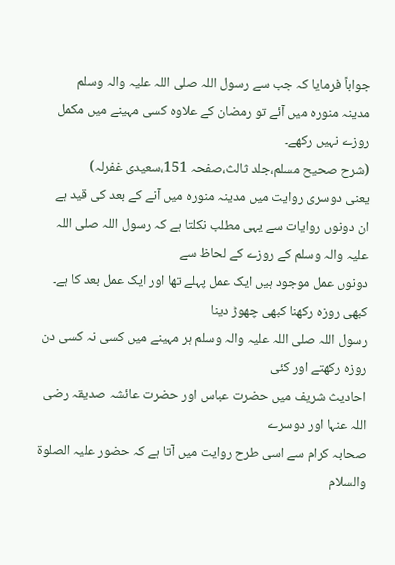جواباً فرمایا کہ جب سے رسول اللہ صلی اللہ علیہ والہ وسلم
مدینہ منورہ میں آئے تو رمضان کے علاوہ کسی مہینے میں مکمل روزے نہیں رکھے۔
(شرح صحیح مسلم،جلد ثالث،صفحہ 151،سعیدی غفرلہ)
یعنی دوسری روایت میں مدینہ منورہ میں آنے کے بعد کی قید ہے
ان دونوں روایات سے یہی مطلب نکلتا ہے کہ رسول اللہ صلی اللہ علیہ والہ وسلم کے روزے کے لحاظ سے
دونوں عمل موجود ہیں ایک عمل پہلے تھا اور ایک عمل بعد کا ہے۔
کبھی روزہ رکھنا کبھی چھوڑ دینا
رسول اللہ صلی اللہ علیہ والہ وسلم ہر مہینے میں کسی نہ کسی دن روزہ رکھتے اور کئی
احادیث شریف میں حضرت عباس اور حضرت عائشہ صدیقہ رضی اللہ عنہا اور دوسرے
صحابہ کرام سے اسی طرح روایت میں آتا ہے کہ حضور علیہ الصلوۃ والسلام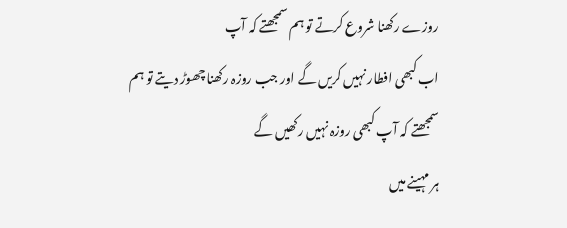روزے رکھنا شروع کرتے تو ہم سمجھتے کہ آپ
اب کبھی افطار نہیں کریں گے اور جب روزہ رکھنا چھوڑ دیتے تو ہم سمجھتے کہ آپ کبھی روزہ نہیں رکھیں گے
ہر مہینے میں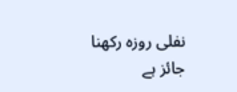نفلی روزہ رکھنا جائز ہے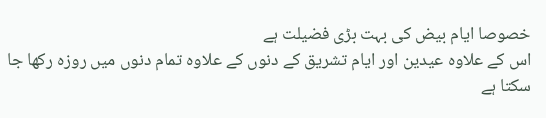خصوصا ایام بیض کی بہت بڑی فضیلت ہے
اس کے علاوہ عیدین اور ایام تشریق کے دنوں کے علاوہ تمام دنوں میں روزہ رکھا جا سکتا ہے